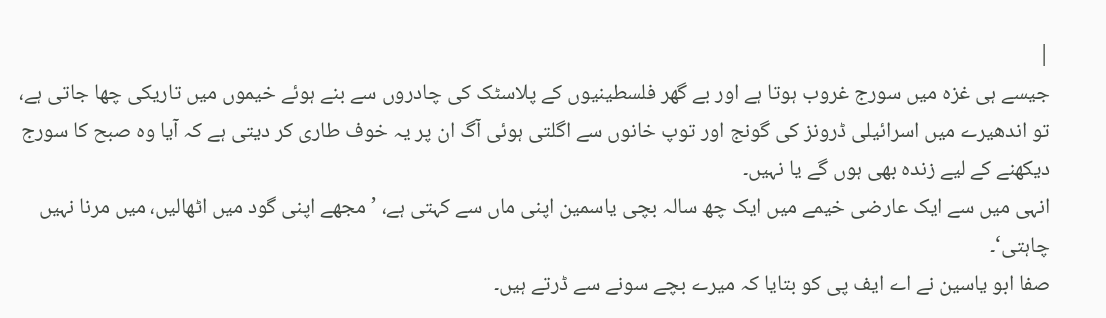|
جیسے ہی غزہ میں سورج غروب ہوتا ہے اور بے گھر فلسطینیوں کے پلاسٹک کی چادروں سے بنے ہوئے خیموں میں تاریکی چھا جاتی ہے، تو اندھیرے میں اسرائیلی ڈرونز کی گونج اور توپ خانوں سے اگلتی ہوئی آگ ان پر یہ خوف طاری کر دیتی ہے کہ آیا وہ صبح کا سورج دیکھنے کے لیے زندہ بھی ہوں گے یا نہیں۔
انہی میں سے ایک عارضی خیمے میں ایک چھ سالہ بچی یاسمین اپنی ماں سے کہتی ہے، ’مجھے اپنی گود میں اٹھالیں، میں مرنا نہیں چاہتی‘۔
صفا ابو یاسین نے اے ایف پی کو بتایا کہ میرے بچے سونے سے ڈرتے ہیں۔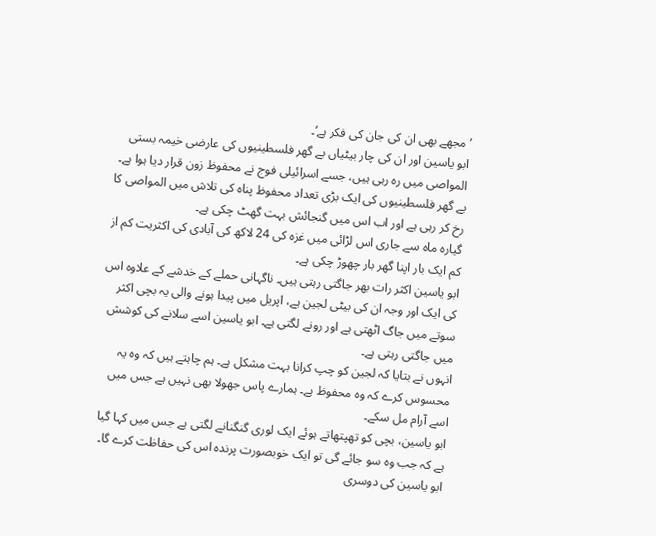’ مجھے بھی ان کی جان کی فکر ہے‘۔
ابو یاسین اور ان کی چار بیٹیاں بے گھر فلسطینیوں کی عارضی خیمہ بستی المواصی میں رہ رہی ہیں، جسے اسرائیلی فوج نے محفوظ زون قرار دیا ہوا ہے۔
بے گھر فلسطینیوں کی ایک بڑی تعداد محفوظ پناہ کی تلاش میں المواصی کا رخ کر رہی ہے اور اب اس میں گنجائش بہت گھٹ چکی ہے۔
گیارہ ماہ سے جاری اس لڑائی میں غزہ کی 24 لاکھ کی آبادی کی اکثریت کم از کم ایک بار اپنا گھر بار چھوڑ چکی ہے۔
ابو یاسین اکثر رات بھر جاگتی رہتی ہیں۔ ناگہانی حملے کے خدشے کے علاوہ اس کی ایک اور وجہ ان کی بیٹی لجین ہے، اپریل میں پیدا ہونے والی یہ بچی اکثر سوتے میں جاگ اٹھتی ہے اور رونے لگتی ہے۔ ابو یاسین اسے سلانے کی کوشش میں جاگتی رہتی ہے۔
انہوں نے بتایا کہ لجین کو چپ کرانا بہت مشکل ہے۔ ہم چاہتے ہیں کہ وہ یہ محسوس کرے کہ وہ محفوظ ہے۔ ہمارے پاس جھولا بھی نہیں ہے جس میں اسے آرام مل سکے۔
ابو یاسین، بچی کو تھپتھاتے ہوئے ایک لوری گنگنانے لگتی ہے جس میں کہا گیا ہے کہ جب وہ سو جائے گی تو ایک خوبصورت پرندہ اس کی حفاظت کرے گا۔
ابو یاسین کی دوسری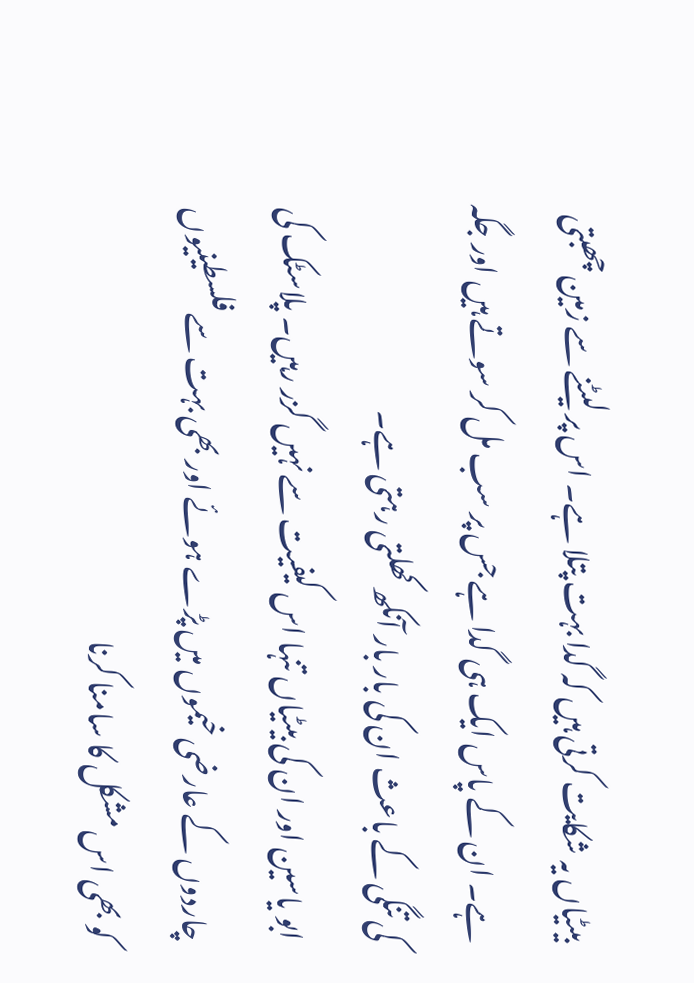بیٹیاں یہ شکایت کرتی ہیں کہ گدا بہت پتلا ہے۔ اس پر لیٹنے سے زمین چھبتی ہے۔ ان کے پاس ایک ہی گدا ہے جس پر سب مل کر سوتے ہیں اور جگہ کی تنگی کے باعث ان کی بار بار آنکھ کھلتی رہتی ہے۔
ابو یاسین اور ان کی بیٹیاں تنہا اس کیفیت سے نہیں گزر رہیں۔ پلاسٹک کی چاردوں کے عارضی خیموں میں پڑے ہوئے اور بھی بہت سے فلسطینیوں کو بھی اس مشکل کا سامنا کرنا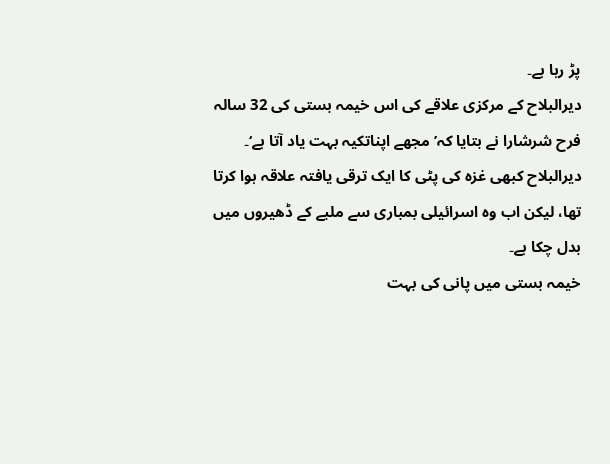پڑ رہا ہے۔
دیرالبلاح کے مرکزی علاقے کی اس خیمہ بستی کی 32 سالہ فرح شرشارا نے بتایا کہ’ مجھے اپناتکیہ بہت یاد آتا ہے‘۔
دیرالبلاح کبھی غزہ کی پٹی کا ایک ترقی یافتہ علاقہ ہوا کرتا تھا، لیکن اب وہ اسرائیلی بمباری سے ملبے کے ڈھیروں میں بدل چکا ہے۔
خیمہ بستی میں پانی کی بہت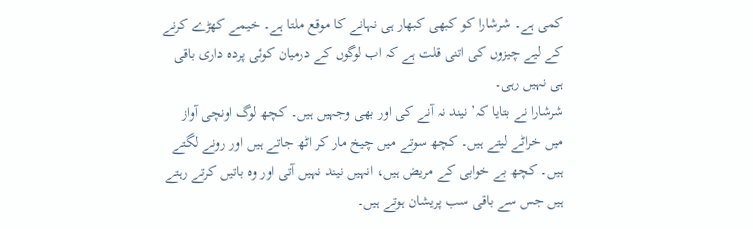کمی ہے۔ شرشارا کو کبھی کبھار ہی نہانے کا موقع ملتا ہے۔ خیمے کھڑے کرنے کے لیے چیزوں کی اتنی قلت ہے کہ اب لوگوں کے درمیان کوئی پردہ داری باقی ہی نہیں رہی۔
شرشارا نے بتایا کہ’ نیند نہ آنے کی اور بھی وجہیں ہیں۔ کچھ لوگ اونچی آواز میں خراٹے لیتے ہیں۔ کچھ سوتے میں چیخ مار کر اٹھ جاتے ہیں اور رونے لگتے ہیں۔ کچھ بے خوابی کے مریض ہیں، انہیں نیند نہیں آتی اور وہ باتیں کرتے رہتے ہیں جس سے باقی سب پریشان ہوتے ہیں۔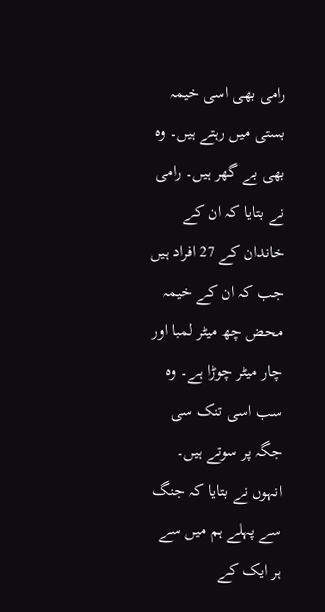رامی بھی اسی خیمہ بستی میں رہتے ہیں۔ وہ بھی بے گھر ہیں۔ رامی نے بتایا کہ ان کے خاندان کے 27 افراد ہیں جب کہ ان کے خیمہ محض چھ میٹر لمبا اور چار میٹر چوڑا ہے۔ وہ سب اسی تنک سی جگہ پر سوتے ہیں۔
انہوں نے بتایا کہ جنگ سے پہلے ہم میں سے ہر ایک کے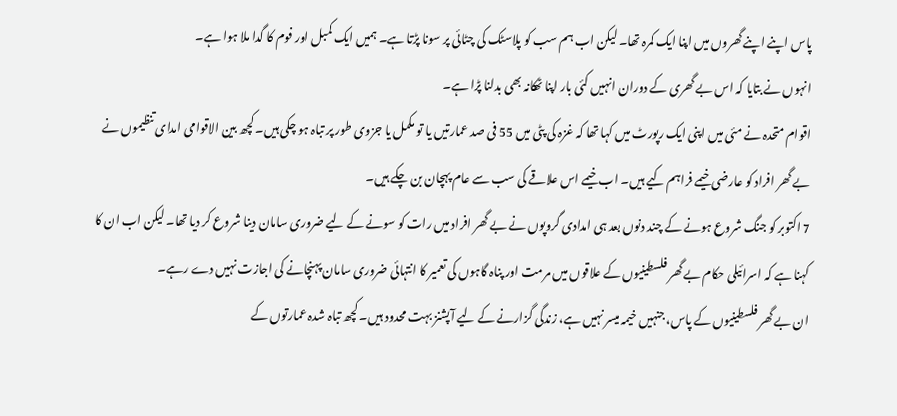پاس اپنے اپنے گھروں میں اپنا ایک کمرہ تھا۔ لیکن اب ہم سب کو پلاسٹک کی چٹائی پر سونا پڑتا ہے۔ ہمیں ایک کمبل اور فوم کا گدا ملا ہوا ہے۔
انہوں نے بتایا کہ اس بے گھری کے دوران انہیں کئی بار اپنا ٹھکانہ بھی بدلنا پڑا ہے۔
اقوام متحدہ نے مئی میں اپنی ایک رپورٹ میں کہا تھا کہ غزہ کی پٹی میں 55 فی صد عمارتیں یا تو مکمل یا جزوی طور پر تباہ ہو چکی ہیں۔ کچھ بین الاقوامی امدای تنظیموں نے بے گھر افراد کو عارضی خیمے فراہم کیے ہیں۔ اب خیمے اس علاقے کی سب سے عام پہچان بن چکے ہیں۔
7 اکتوبر کو جنگ شروع ہونے کے چند دنوں بعد ہی امدادی گروپوں نے بے گھر افراد میں رات کو سونے کے لیے ضروری سامان دینا شروع کر دیا تھا۔ لیکن اب ان کا کہنا ہے کہ اسرائیلی حکام بے گھر فلسطینیوں کے علاقوں میں مرمت اور پناہ گاہوں کی تعمیر کا انتہائی ضروری سامان پہنچانے کی اجازت نہیں دے رہے۔
ان بے گھر فلسطینیوں کے پاس، جنہیں خیمہ میسر نہیں ہے، زندگی گزارنے کے لیے آپشنز بہت محدود ہیں۔ کچھ تباہ شدہ عمارتوں کے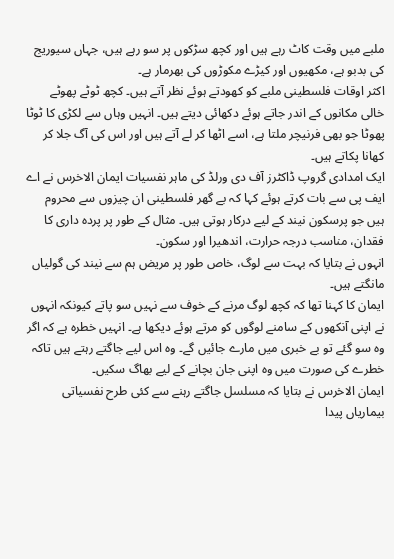ملبے میں وقت کاٹ رہے ہیں اور کچھ سڑکوں پر سو رہے ہیں، جہاں سیوریج کی بدبو ہے، مکھیوں اور کیڑے مکوڑوں کی بھرمار ہے۔
اکثر اوقات فلسطینی ملبے کو کھودتے ہوئے نظر آتے ہیں۔ کچھ ٹوٹے پھوٹے خالی مکانوں کے اندر جاتے ہوئے دکھائی دیتے ہیں۔ انہیں وہاں سے لکڑی کا ٹوٹا پھوٹا جو بھی فرنیچر ملتا ہے، اسے اٹھا کر لے آتے ہیں اور اس کی آگ جلا کر کھانا پکاتے ہیں۔
ایک امدادی گروپ ڈاکٹرز آف دی ورلڈ کی ماہر نفسیات ایمان الاخرس نے اے ایف پی سے بات کرتے ہوئے کہا کہ بے گھر فلسطینی ان چیزوں سے محروم ہیں جو پرسکون نیند کے لیے درکار ہوتی ہیں۔ مثال کے طور پر پردہ داری کا فقدان، مناسب درجہ حرارت، اندھیرا اور سکون۔
انہوں نے بتایا کہ بہت سے لوگ، خاص طور پر مریض ہم سے نیند کی گولیاں مانگتے ہیں۔
ایمان کا کہنا تھا کہ کچھ لوگ مرنے کے خوف سے نہیں سو پاتے کیونکہ انہوں نے اپنی آنکھوں کے سامنے لوگوں کو مرتے ہوئے دیکھا ہے۔ انہیں خطرہ ہے کہ اگر وہ سو گئے تو بے خبری میں مارے جائیں گے۔ وہ اس لیے جاگتے رہتے ہیں تاکہ خطرے کی صورت میں وہ اپنی جان بچانے کے لیے بھاگ سکیں۔
ایمان الاخرس نے بتایا کہ مسلسل جاگتے رہنے سے کئی طرح نفسیاتی بیماریاں پیدا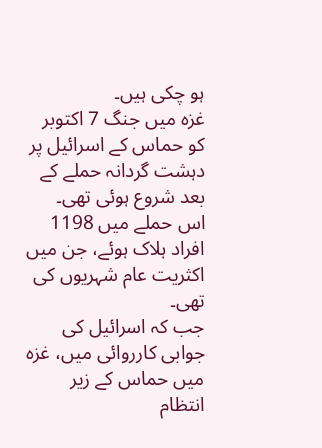ہو چکی ہیں۔
غزہ میں جنگ 7 اکتوبر کو حماس کے اسرائیل پر دہشت گردانہ حملے کے بعد شروع ہوئی تھی۔ اس حملے میں 1198 افراد ہلاک ہوئے، جن میں اکثریت عام شہریوں کی تھی۔
جب کہ اسرائیل کی جوابی کارروائی میں، غزہ میں حماس کے زیر انتظام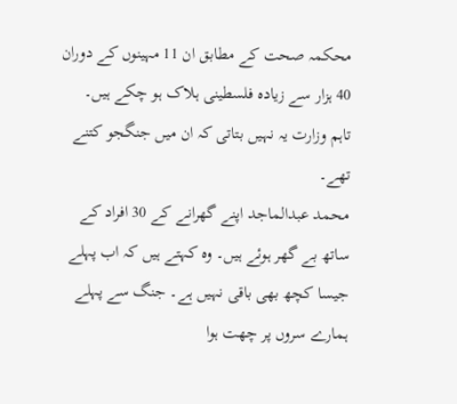محکمہ صحت کے مطابق ان 11 مہینوں کے دوران 40 ہزار سے زیادہ فلسطینی ہلاک ہو چکے ہیں۔ تاہم وزارت یہ نہیں بتاتی کہ ان میں جنگجو کتنے تھے۔
محمد عبدالماجد اپنے گھرانے کے 30 افراد کے ساتھ بے گھر ہوئے ہیں۔ وہ کہتے ہیں کہ اب پہلے جیسا کچھ بھی باقی نہیں ہے۔ جنگ سے پہلے ہمارے سروں پر چھت ہوا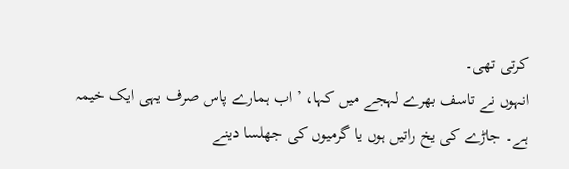کرتی تھی۔
انہوں نے تاسف بھرے لہجے میں کہا، ’ اب ہمارے پاس صرف یہی ایک خیمہ ہے۔ جاڑے کی یخ راتیں ہوں یا گرمیوں کی جھلسا دینے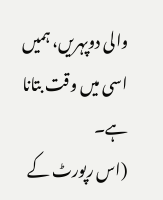والی دوپہریں، ہمیں اسی میں وقت بتانا ہے۔
(اس رپورٹ کے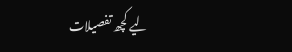لیے کچھ تفصیلات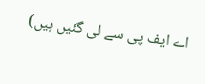اے ایف پی سے لی گئیں ہیں)